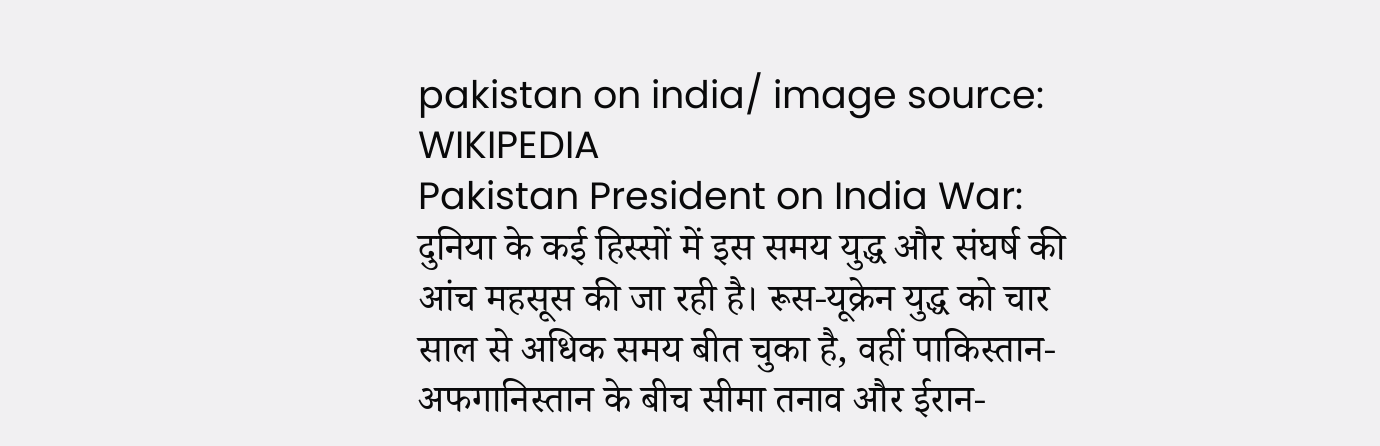pakistan on india/ image source: WIKIPEDIA
Pakistan President on India War: दुनिया के कई हिस्सों में इस समय युद्ध और संघर्ष की आंच महसूस की जा रही है। रूस-यूक्रेन युद्ध को चार साल से अधिक समय बीत चुका है, वहीं पाकिस्तान-अफगानिस्तान के बीच सीमा तनाव और ईरान-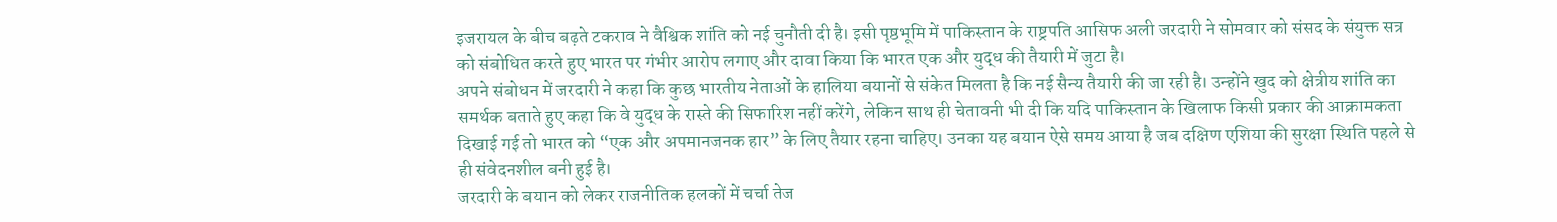इजरायल के बीच बढ़ते टकराव ने वैश्विक शांति को नई चुनौती दी है। इसी पृष्ठभूमि में पाकिस्तान के राष्ट्रपति आसिफ अली जरदारी ने सोमवार को संसद के संयुक्त सत्र को संबोधित करते हुए भारत पर गंभीर आरोप लगाए और दावा किया कि भारत एक और युद्ध की तैयारी में जुटा है।
अपने संबोधन में जरदारी ने कहा कि कुछ भारतीय नेताओं के हालिया बयानों से संकेत मिलता है कि नई सैन्य तैयारी की जा रही है। उन्होंने खुद को क्षेत्रीय शांति का समर्थक बताते हुए कहा कि वे युद्ध के रास्ते की सिफारिश नहीं करेंगे, लेकिन साथ ही चेतावनी भी दी कि यदि पाकिस्तान के खिलाफ किसी प्रकार की आक्रामकता दिखाई गई तो भारत को “एक और अपमानजनक हार” के लिए तैयार रहना चाहिए। उनका यह बयान ऐसे समय आया है जब दक्षिण एशिया की सुरक्षा स्थिति पहले से ही संवेदनशील बनी हुई है।
जरदारी के बयान को लेकर राजनीतिक हलकों में चर्चा तेज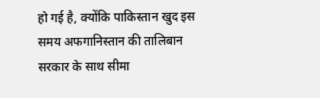हो गई है, क्योंकि पाकिस्तान खुद इस समय अफगानिस्तान की तालिबान सरकार के साथ सीमा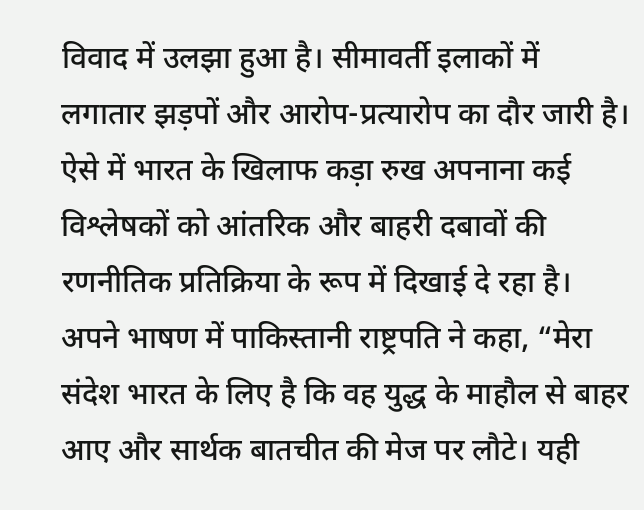विवाद में उलझा हुआ है। सीमावर्ती इलाकों में लगातार झड़पों और आरोप-प्रत्यारोप का दौर जारी है। ऐसे में भारत के खिलाफ कड़ा रुख अपनाना कई विश्लेषकों को आंतरिक और बाहरी दबावों की रणनीतिक प्रतिक्रिया के रूप में दिखाई दे रहा है।
अपने भाषण में पाकिस्तानी राष्ट्रपति ने कहा, “मेरा संदेश भारत के लिए है कि वह युद्ध के माहौल से बाहर आए और सार्थक बातचीत की मेज पर लौटे। यही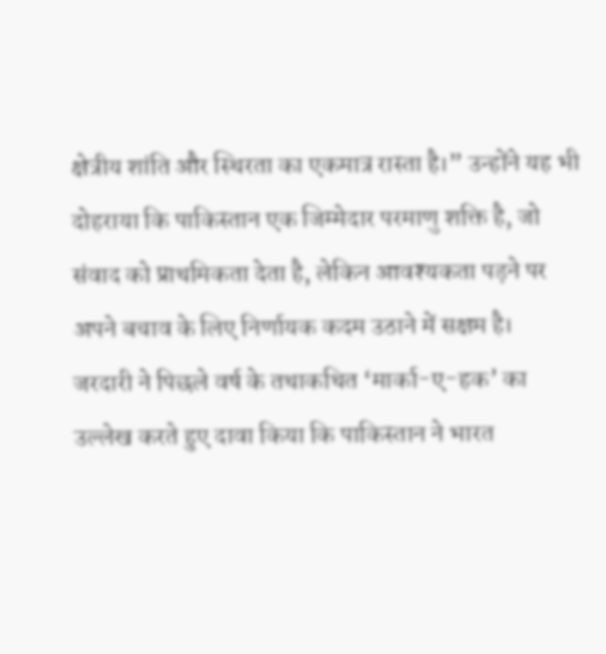क्षेत्रीय शांति और स्थिरता का एकमात्र रास्ता है।” उन्होंने यह भी दोहराया कि पाकिस्तान एक जिम्मेदार परमाणु शक्ति है, जो संवाद को प्राथमिकता देता है, लेकिन आवश्यकता पड़ने पर अपने बचाव के लिए निर्णायक कदम उठाने में सक्षम है।
जरदारी ने पिछले वर्ष के तथाकथित ‘मार्का-ए-हक’ का उल्लेख करते हुए दावा किया कि पाकिस्तान ने भारत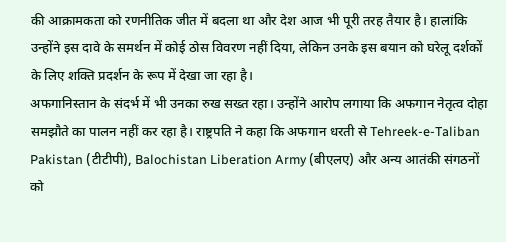की आक्रामकता को रणनीतिक जीत में बदला था और देश आज भी पूरी तरह तैयार है। हालांकि उन्होंने इस दावे के समर्थन में कोई ठोस विवरण नहीं दिया, लेकिन उनके इस बयान को घरेलू दर्शकों के लिए शक्ति प्रदर्शन के रूप में देखा जा रहा है।
अफगानिस्तान के संदर्भ में भी उनका रुख सख्त रहा। उन्होंने आरोप लगाया कि अफगान नेतृत्व दोहा समझौते का पालन नहीं कर रहा है। राष्ट्रपति ने कहा कि अफगान धरती से Tehreek-e-Taliban Pakistan (टीटीपी), Balochistan Liberation Army (बीएलए) और अन्य आतंकी संगठनों को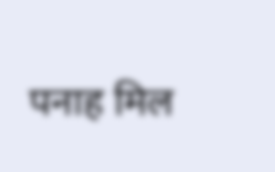पनाह मिल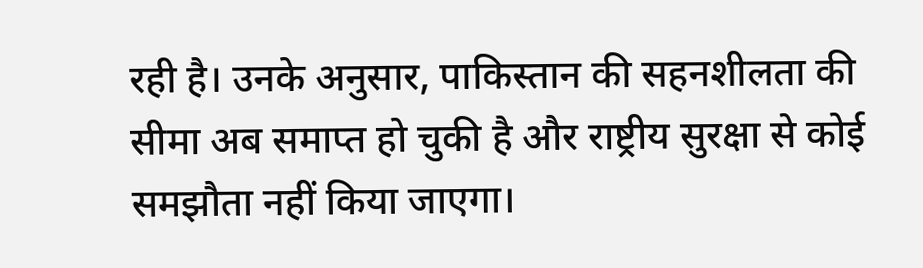रही है। उनके अनुसार, पाकिस्तान की सहनशीलता की सीमा अब समाप्त हो चुकी है और राष्ट्रीय सुरक्षा से कोई समझौता नहीं किया जाएगा।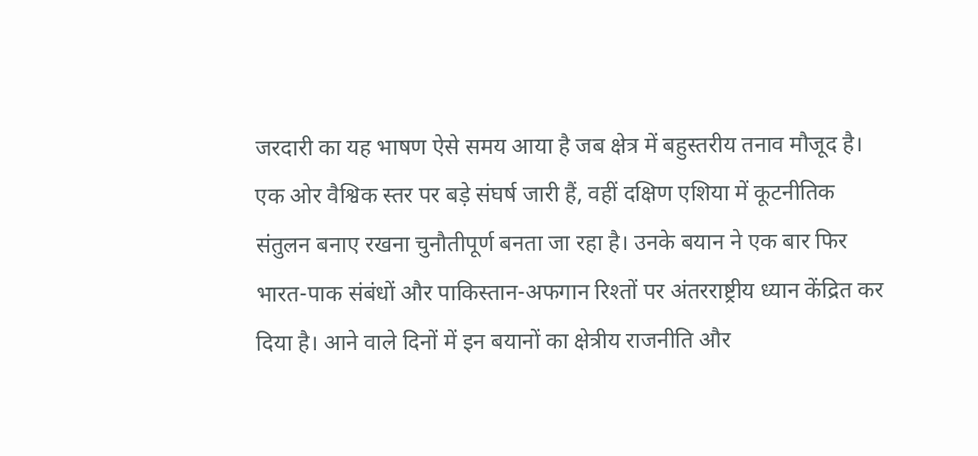जरदारी का यह भाषण ऐसे समय आया है जब क्षेत्र में बहुस्तरीय तनाव मौजूद है। एक ओर वैश्विक स्तर पर बड़े संघर्ष जारी हैं, वहीं दक्षिण एशिया में कूटनीतिक संतुलन बनाए रखना चुनौतीपूर्ण बनता जा रहा है। उनके बयान ने एक बार फिर भारत-पाक संबंधों और पाकिस्तान-अफगान रिश्तों पर अंतरराष्ट्रीय ध्यान केंद्रित कर दिया है। आने वाले दिनों में इन बयानों का क्षेत्रीय राजनीति और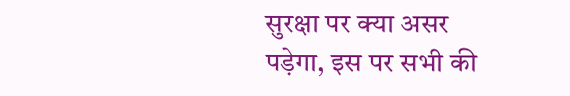सुरक्षा पर क्या असर पड़ेगा, इस पर सभी की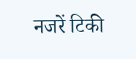नजरें टिकी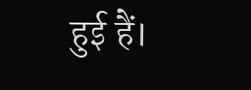हुई हैं।